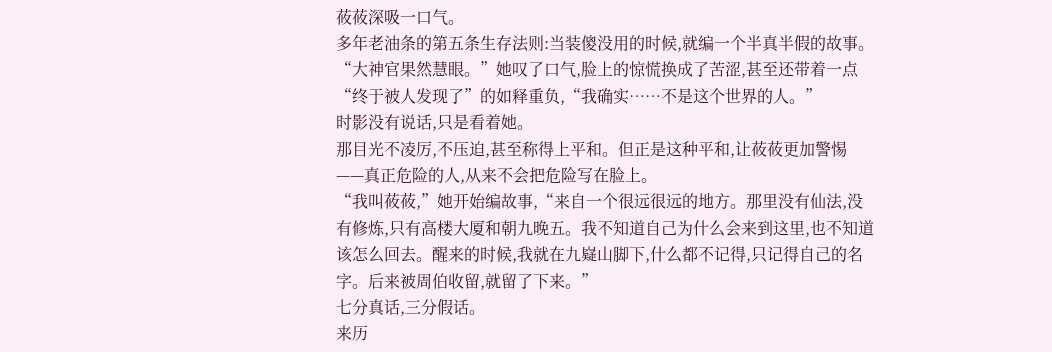莜莜深吸一口气。
多年老油条的第五条生存法则:当装傻没用的时候,就编一个半真半假的故事。
“大神官果然慧眼。”她叹了口气,脸上的惊慌换成了苦涩,甚至还带着一点“终于被人发现了”的如释重负,“我确实……不是这个世界的人。”
时影没有说话,只是看着她。
那目光不凌厉,不压迫,甚至称得上平和。但正是这种平和,让莜莜更加警惕——真正危险的人,从来不会把危险写在脸上。
“我叫莜莜,”她开始编故事,“来自一个很远很远的地方。那里没有仙法,没有修炼,只有高楼大厦和朝九晚五。我不知道自己为什么会来到这里,也不知道该怎么回去。醒来的时候,我就在九嶷山脚下,什么都不记得,只记得自己的名字。后来被周伯收留,就留了下来。”
七分真话,三分假话。
来历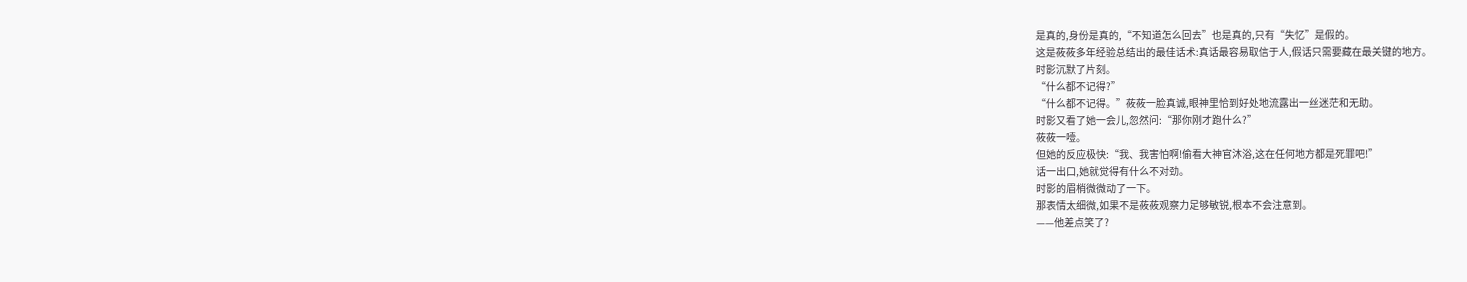是真的,身份是真的,“不知道怎么回去”也是真的,只有“失忆”是假的。
这是莜莜多年经验总结出的最佳话术:真话最容易取信于人,假话只需要藏在最关键的地方。
时影沉默了片刻。
“什么都不记得?”
“什么都不记得。”莜莜一脸真诚,眼神里恰到好处地流露出一丝迷茫和无助。
时影又看了她一会儿,忽然问:“那你刚才跑什么?”
莜莜一噎。
但她的反应极快:“我、我害怕啊!偷看大神官沐浴,这在任何地方都是死罪吧!”
话一出口,她就觉得有什么不对劲。
时影的眉梢微微动了一下。
那表情太细微,如果不是莜莜观察力足够敏锐,根本不会注意到。
——他差点笑了?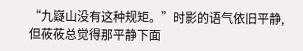“九嶷山没有这种规矩。”时影的语气依旧平静,但莜莜总觉得那平静下面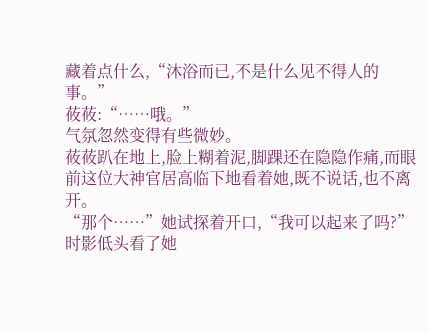藏着点什么,“沐浴而已,不是什么见不得人的事。”
莜莜:“……哦。”
气氛忽然变得有些微妙。
莜莜趴在地上,脸上糊着泥,脚踝还在隐隐作痛,而眼前这位大神官居高临下地看着她,既不说话,也不离开。
“那个……”她试探着开口,“我可以起来了吗?”
时影低头看了她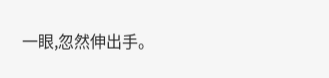一眼,忽然伸出手。